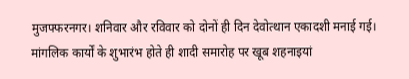मुजफ्फरनगर। शनिवार और रविवार को दोनों ही दिन देवोत्थान एकादशी मनाई गई। मांगलिक कार्यों के शुभारंभ होते ही शादी समारोह पर खूब शहनाइयां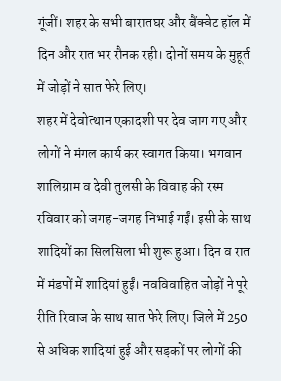गूंजीं। शहर के सभी बारातघर और बैंक्वेट हॉल में दिन और रात भर रौनक रही। दोनों समय के मुहूर्त में जोड़ों ने सात फेरे लिए।
शहर में देवोत्थान एकादशी पर देव जाग गए और लोगों ने मंगल कार्य कर स्वागत किया। भगवान शालिग्राम व देवी तुलसी के विवाह की रस्म रविवार को जगह-जगह निभाई गईं। इसी के साथ शादियों का सिलसिला भी शुरू हुआ। दिन व रात में मंडपों में शादियां हुईं। नवविवाहित जोड़ों ने पूरे रीति रिवाज के साथ सात फेरे लिए। जिले में 250 से अधिक शादियां हुई और सड़कों पर लोगों की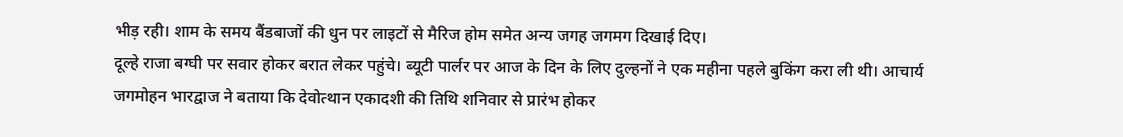भीड़ रही। शाम के समय बैंडबाजों की धुन पर लाइटों से मैरिज होम समेत अन्य जगह जगमग दिखाई दिए।
दूल्हे राजा बग्घी पर सवार होकर बरात लेकर पहुंचे। ब्यूटी पार्लर पर आज के दिन के लिए दुल्हनों ने एक महीना पहले बुकिंग करा ली थी। आचार्य जगमोहन भारद्वाज ने बताया कि देवोत्थान एकादशी की तिथि शनिवार से प्रारंभ होकर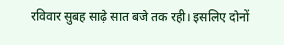रविवार सुबह साढ़े सात बजे तक रही। इसलिए दोनों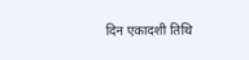दिन एकादशी तिथि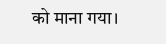को माना गया।